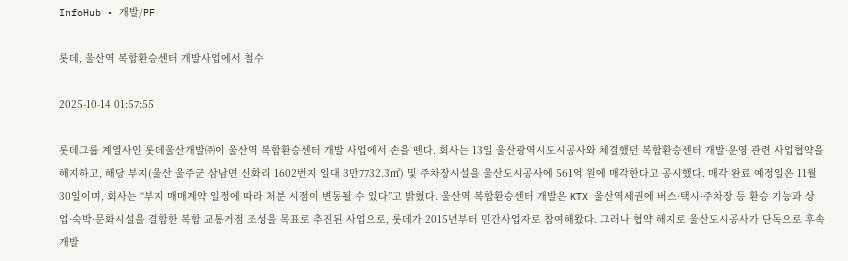InfoHub • 개발/PF

롯데, 울산역 복합환승센터 개발사업에서 철수

2025-10-14 01:57:55

롯데그룹 계열사인 롯데울산개발㈜이 울산역 복합환승센터 개발 사업에서 손을 뗀다. 회사는 13일 울산광역시도시공사와 체결했던 복합환승센터 개발·운영 관련 사업협약을 해지하고, 해당 부지(울산 울주군 삼남면 신화리 1602번지 일대 3만7732.3㎡) 및 주차장시설을 울산도시공사에 561억 원에 매각한다고 공시했다. 매각 완료 예정일은 11월 30일이며, 회사는 “부지 매매계약 일정에 따라 처분 시점이 변동될 수 있다”고 밝혔다. 울산역 복합환승센터 개발은 KTX 울산역세권에 버스·택시·주차장 등 환승 기능과 상업·숙박·문화시설을 결합한 복합 교통거점 조성을 목표로 추진된 사업으로, 롯데가 2015년부터 민간사업자로 참여해왔다. 그러나 협약 해지로 울산도시공사가 단독으로 후속 개발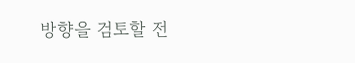방향을 검토할 전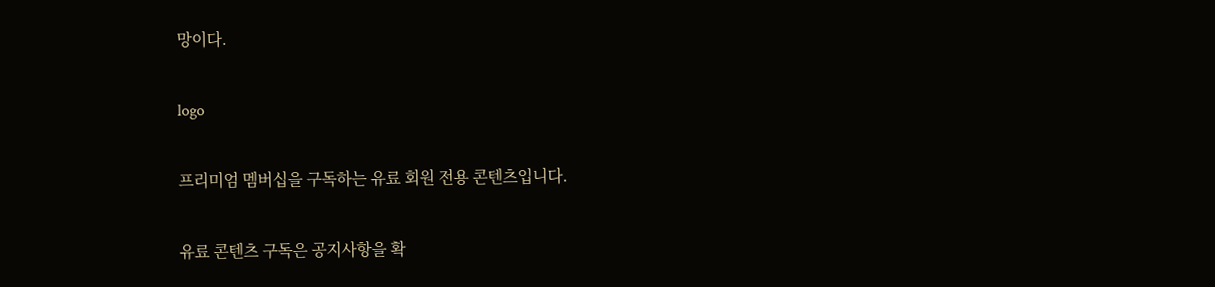망이다.

logo

프리미엄 멤버십을 구독하는 유료 회원 전용 콘텐츠입니다.

유료 콘텐츠 구독은 공지사항을 확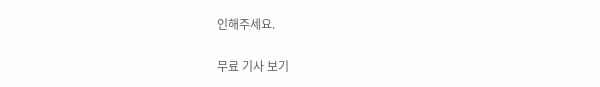인해주세요.

무료 기사 보기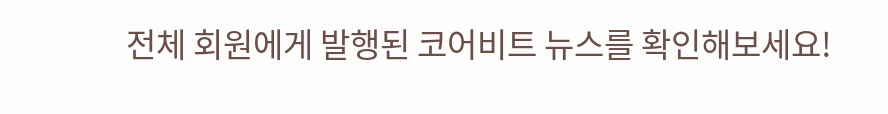전체 회원에게 발행된 코어비트 뉴스를 확인해보세요!